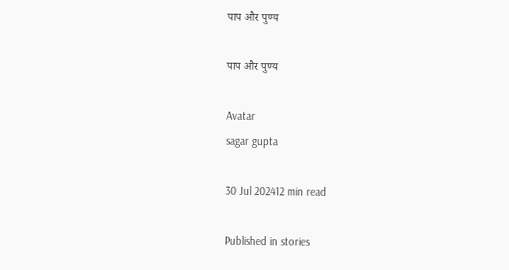पाप और पुण्य

पाप और पुण्य

Avatar
sagar gupta

30 Jul 202412 min read

Published in stories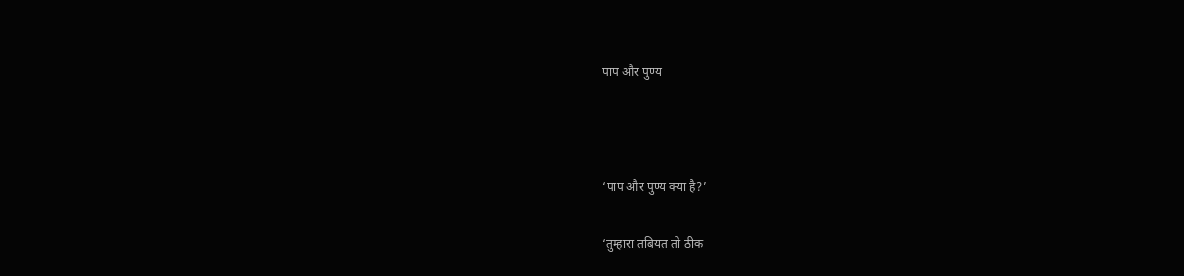पाप और पुण्य



‘पाप और पुण्य क्या है?’

‘तुम्हारा तबियत तो ठीक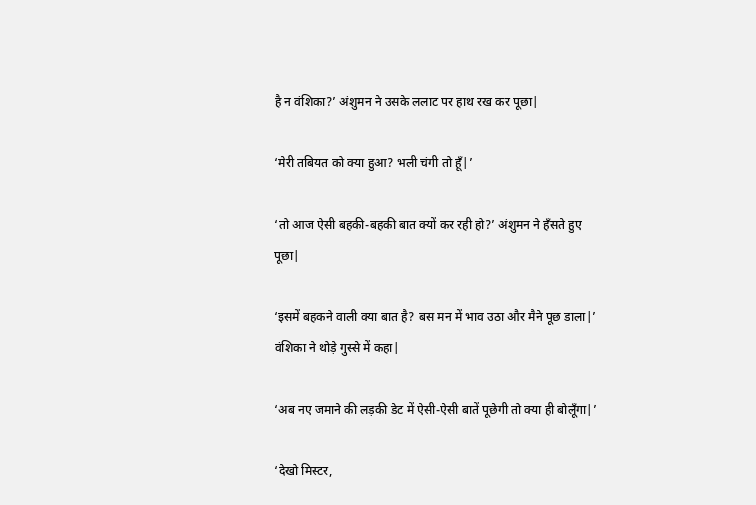है न वंशिका?’ अंशुमन ने उसके ललाट पर हाथ रख कर पूछा|

‘मेरी तबियत को क्या हुआ? भली चंगी तो हूँ|’

‘तो आज ऐसी बहकी-बहकी बात क्यों कर रही हो?’ अंशुमन ने हँसते हुए पूछा|

‘इसमें बहकने वाली क्या बात है? बस मन में भाव उठा और मैने पूछ डाला|’ वंशिका ने थोड़े गुस्से में कहा|

‘अब नए जमाने की लड़की डेट में ऐसी-ऐसी बातें पूछेगी तो क्या ही बोलूँगा|’

‘देखो मिस्टर,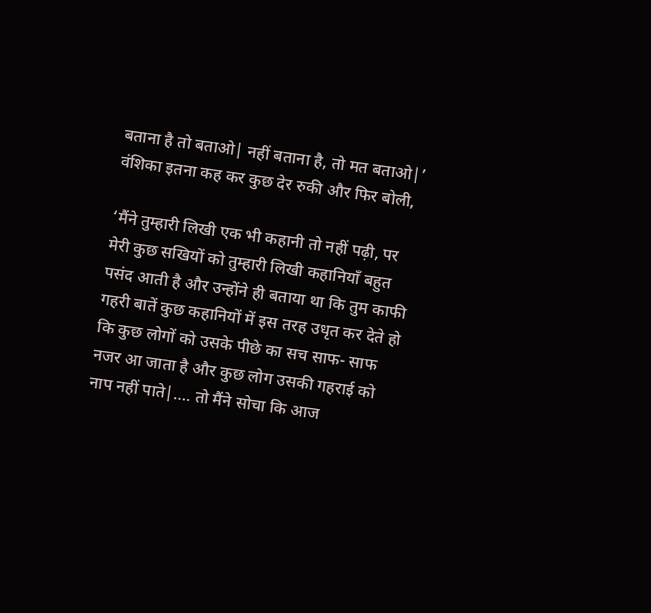बताना है तो बताओ| नहीं बताना है, तो मत बताओ|’ वंशिका इतना कह कर कुछ देर रुकी और फिर बोली,

‘मैंने तुम्हारी लिखी एक भी कहानी तो नहीं पढ़ी, पर मेरी कुछ सखियों को तुम्हारी लिखी कहानियाँ बहुत पसंद आती है और उन्होंने ही बताया था कि तुम काफी गहरी बातें कुछ कहानियों में इस तरह उधृत कर देते हो कि कुछ लोगों को उसके पीछे का सच साफ- साफ नजर आ जाता है और कुछ लोग उसकी गहराई को नाप नहीं पाते|…. तो मैंने सोचा कि आज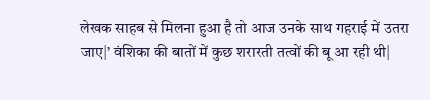लेखक साहब से मिलना हुआ है तो आज उनके साथ गहराई में उतरा जाए|’ वंशिका की बातों में कुछ शरारती तत्वों की बू आ रही थी|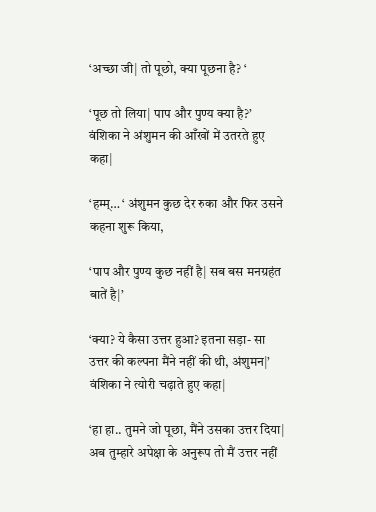‘अच्छा जी| तो पूछो, क्या पूछना है? ‘

‘पूछ तो लिया| पाप और पुण्य क्या है?’ वंशिका ने अंशुमन की आँखों में उतरते हुए कहा|

‘हम्म्… ‘ अंशुमन कुछ देर रुका और फिर उसने कहना शुरू किया,

‘पाप और पुण्य कुछ नहीं है| सब बस मनग्रहंत बातें है|’

‘क्या? ये कैसा उत्तर हुआ? इतना सड़ा- सा उत्तर की कल्पना मैंने नहीं की थी, अंशुमन|’ वंशिका ने त्योरी चढ़ाते हुए कहा|

‘हा हा.. तुमने जो पूछा, मैंने उसका उत्तर दिया| अब तुम्हारे अपेक्षा के अनुरूप तो मैं उत्तर नहीं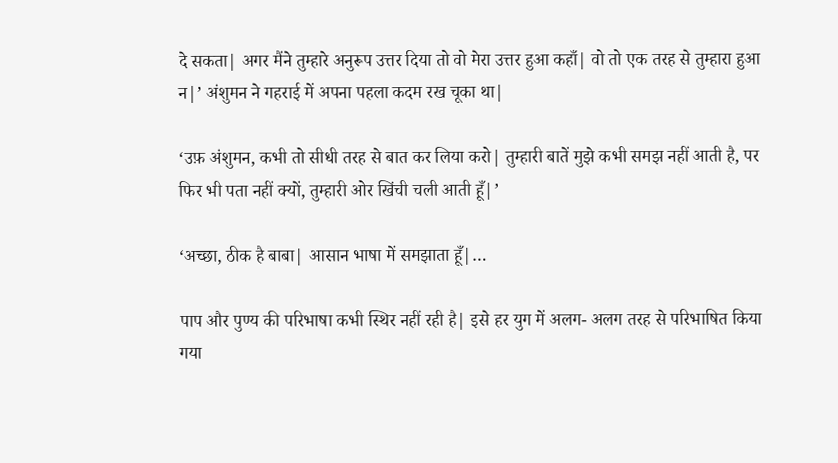दे सकता| अगर मैंने तुम्हारे अनुरूप उत्तर दिया तो वो मेरा उत्तर हुआ कहाँ| वो तो एक तरह से तुम्हारा हुआ न|’ अंशुमन ने गहराई में अपना पहला कदम रख चूका था|

‘उफ़ अंशुमन, कभी तो सीधी तरह से बात कर लिया करो| तुम्हारी बातें मुझे कभी समझ नहीं आती है, पर फिर भी पता नहीं क्यों, तुम्हारी ओर खिंची चली आती हूँ|’

‘अच्छा, ठीक है बाबा| आसान भाषा में समझाता हूँ|…

पाप और पुण्य की परिभाषा कभी स्थिर नहीं रही है| इसे हर युग में अलग- अलग तरह से परिभाषित किया गया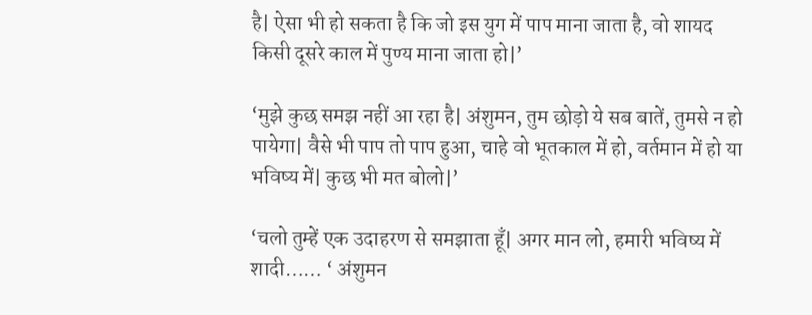है| ऐसा भी हो सकता है कि जो इस युग में पाप माना जाता है, वो शायद किसी दूसरे काल में पुण्य माना जाता हो|’

‘मुझे कुछ समझ नहीं आ रहा है| अंशुमन, तुम छोड़ो ये सब बातें, तुमसे न हो पायेगा| वैसे भी पाप तो पाप हुआ, चाहे वो भूतकाल में हो, वर्तमान में हो या भविष्य में| कुछ भी मत बोलो|’

‘चलो तुम्हें एक उदाहरण से समझाता हूँ| अगर मान लो, हमारी भविष्य में शादी…… ‘ अंशुमन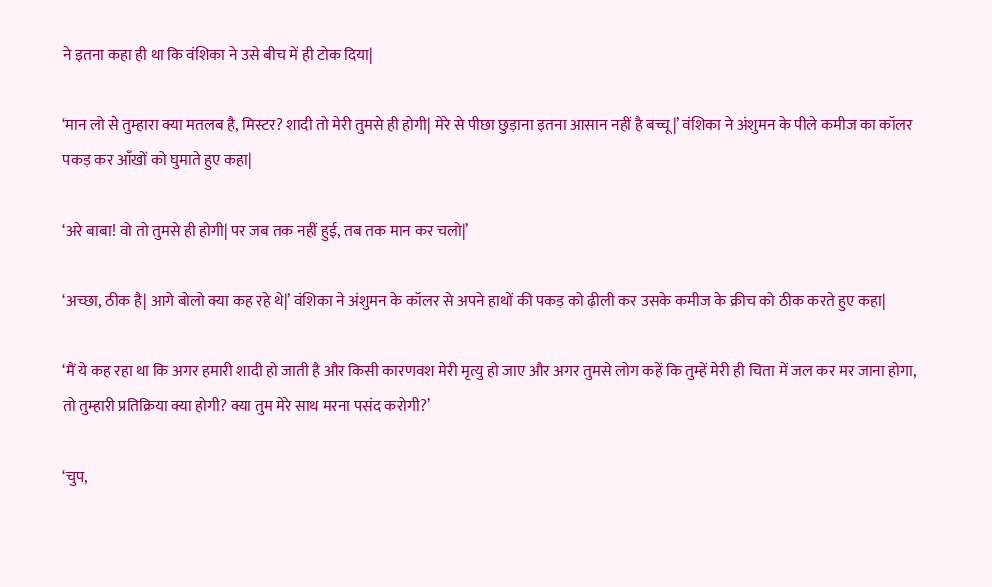ने इतना कहा ही था कि वंशिका ने उसे बीच में ही टोक दिया|

‘मान लो से तुम्हारा क्या मतलब है, मिस्टर? शादी तो मेरी तुमसे ही होगी| मेरे से पीछा छुड़ाना इतना आसान नहीं है बच्चू|’ वंशिका ने अंशुमन के पीले कमीज का कॉलर पकड़ कर आँखों को घुमाते हुए कहा|

‘अरे बाबा! वो तो तुमसे ही होगी| पर जब तक नहीं हुई, तब तक मान कर चलो|’

‘अच्छा, ठीक है| आगे बोलो क्या कह रहे थे|’ वंशिका ने अंशुमन के कॉलर से अपने हाथों की पकड़ को ढ़ीली कर उसके कमीज के क्रीच को ठीक करते हुए कहा|

‘मैं ये कह रहा था कि अगर हमारी शादी हो जाती है और किसी कारणवश मेरी मृत्यु हो जाए और अगर तुमसे लोग कहें कि तुम्हें मेरी ही चिता में जल कर मर जाना होगा, तो तुम्हारी प्रतिक्रिया क्या होगी? क्या तुम मेरे साथ मरना पसंद करोगी?’

‘चुप,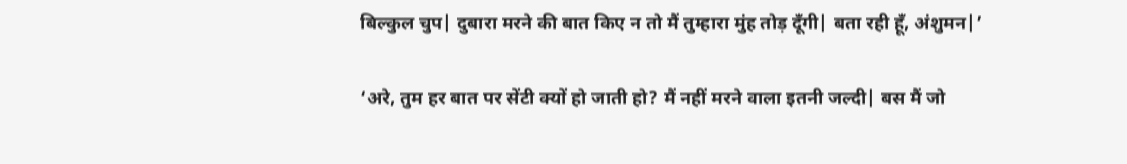बिल्कुल चुप| दुबारा मरने की बात किए न तो मैं तुम्हारा मुंह तोड़ दूँगी| बता रही हूँ, अंशुमन|’

‘अरे, तुम हर बात पर सेंटी क्यों हो जाती हो? मैं नहीं मरने वाला इतनी जल्दी| बस मैं जो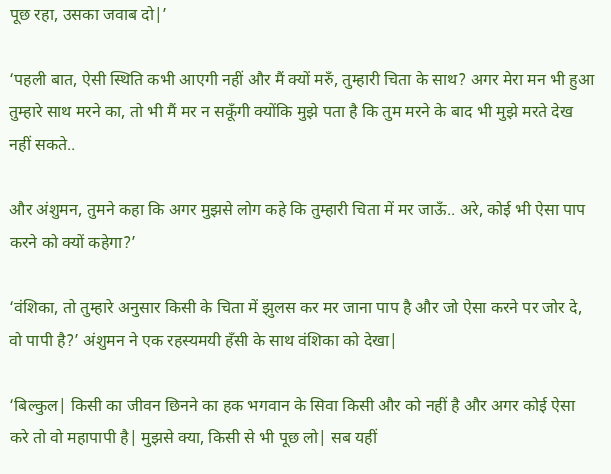पूछ रहा, उसका जवाब दो|’

‘पहली बात, ऐसी स्थिति कभी आएगी नहीं और मैं क्यों मरुँ, तुम्हारी चिता के साथ? अगर मेरा मन भी हुआ तुम्हारे साथ मरने का, तो भी मैं मर न सकूँगी क्योंकि मुझे पता है कि तुम मरने के बाद भी मुझे मरते देख नहीं सकते..

और अंशुमन, तुमने कहा कि अगर मुझसे लोग कहे कि तुम्हारी चिता में मर जाऊँ.. अरे, कोई भी ऐसा पाप करने को क्यों कहेगा?’

‘वंशिका, तो तुम्हारे अनुसार किसी के चिता में झुलस कर मर जाना पाप है और जो ऐसा करने पर जोर दे, वो पापी है?’ अंशुमन ने एक रहस्यमयी हँसी के साथ वंशिका को देखा|

‘बिल्कुल| किसी का जीवन छिनने का हक भगवान के सिवा किसी और को नहीं है और अगर कोई ऐसा करे तो वो महापापी है| मुझसे क्या, किसी से भी पूछ लो| सब यहीं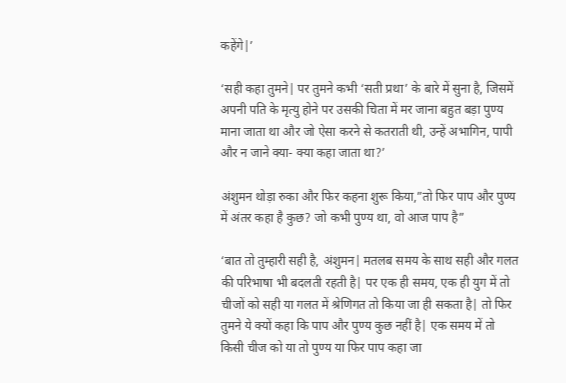कहेंगे|’

‘सही कहा तुमने| पर तुमने कभी ‘सती प्रथा’ के बारे में सुना है, जिसमें अपनी पति के मृत्यु होने पर उसकी चिता में मर जाना बहुत बड़ा पुण्य माना जाता था और जो ऐसा करने से कतराती थी, उन्हें अभागिन, पापी और न जाने क्या- क्या कहा जाता था?’

अंशुमन थोड़ा रुका और फिर कहना शुरू किया,”तो फिर पाप और पुण्य में अंतर कहा है कुछ? जो कभी पुण्य था, वो आज पाप है”

‘बात तो तुम्हारी सही है, अंशुमन| मतलब समय के साथ सही और गलत की परिभाषा भी बदलती रहती है| पर एक ही समय, एक ही युग में तो चीजों को सही या गलत में श्रेणिगत तो किया जा ही सकता है| तो फिर तुमने ये क्यों कहा कि पाप और पुण्य कुछ नहीं है| एक समय में तो किसी चीज को या तो पुण्य या फिर पाप कहा जा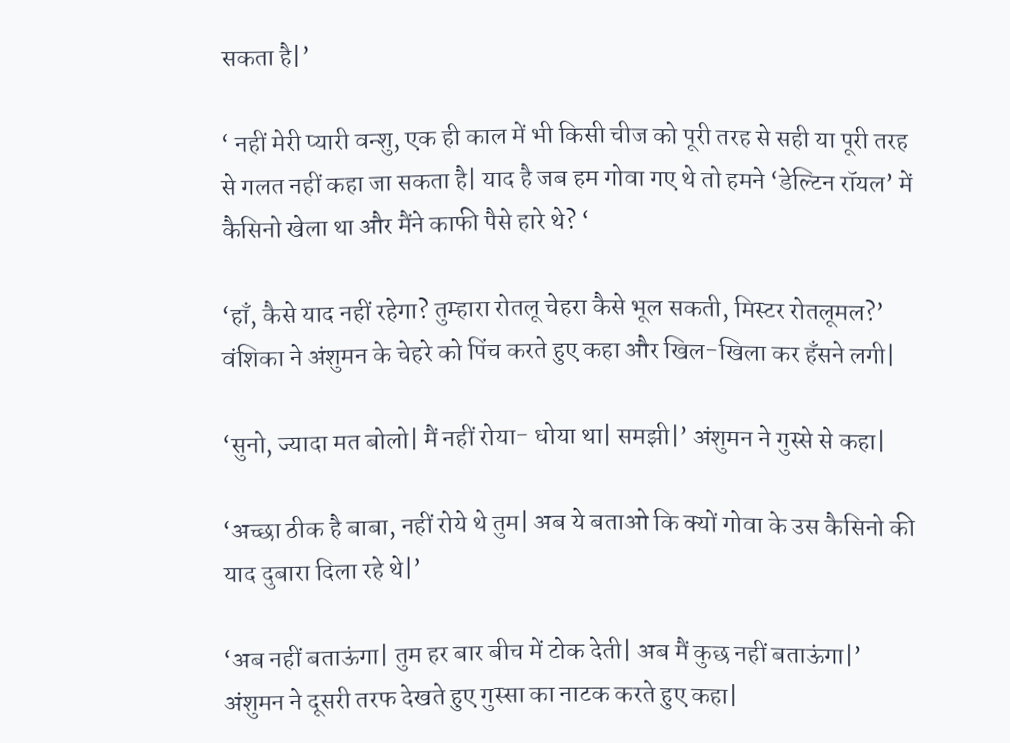सकता है|’

‘ नहीं मेरी प्यारी वन्शु, एक ही काल में भी किसी चीज को पूरी तरह से सही या पूरी तरह से गलत नहीं कहा जा सकता है| याद है जब हम गोवा गए थे तो हमने ‘डेल्टिन रॉयल’ में कैसिनो खेला था और मैंने काफी पैसे हारे थे? ‘

‘हाँ, कैसे याद नहीं रहेगा? तुम्हारा रोतलू चेहरा कैसे भूल सकती, मिस्टर रोतलूमल?’ वंशिका ने अंशुमन के चेहरे को पिंच करते हुए कहा और खिल-खिला कर हँसने लगी|

‘सुनो, ज्यादा मत बोलो| मैं नहीं रोया- धोया था| समझी|’ अंशुमन ने गुस्से से कहा|

‘अच्छा ठीक है बाबा, नहीं रोये थे तुम| अब ये बताओ कि क्यों गोवा के उस कैसिनो की याद दुबारा दिला रहे थे|’

‘अब नहीं बताऊंगा| तुम हर बार बीच में टोक देती| अब मैं कुछ नहीं बताऊंगा|’ अंशुमन ने दूसरी तरफ देखते हुए गुस्सा का नाटक करते हुए कहा|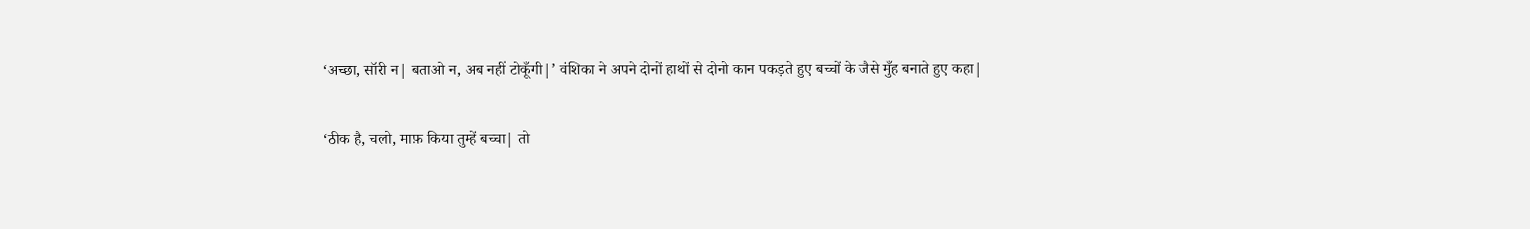‘अच्छा, सॉरी न| बताओ न, अब नहीं टोकूँगी|’ वंशिका ने अपने दोनों हाथों से दोनो कान पकड़ते हुए बच्चों के जैसे मुँह बनाते हुए कहा|

‘ठीक है, चलो, माफ़ किया तुम्हें बच्चा| तो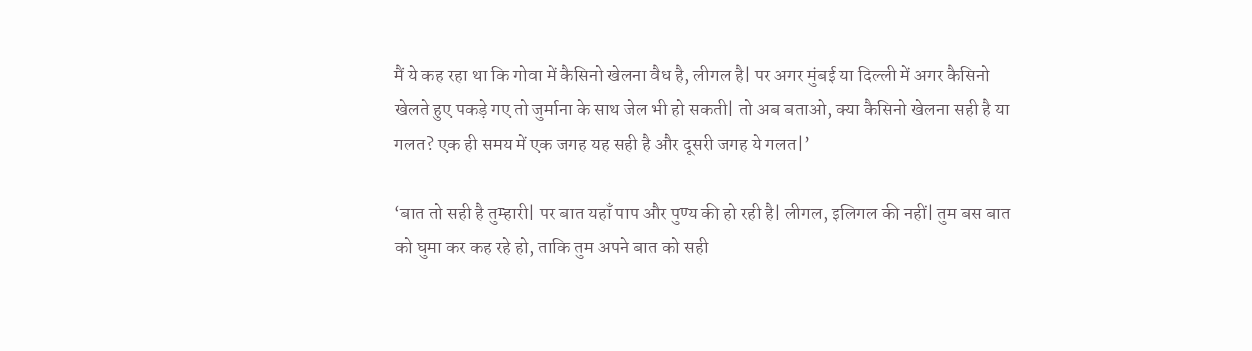मैं ये कह रहा था कि गोवा में कैसिनो खेलना वैध है, लीगल है| पर अगर मुंबई या दिल्ली में अगर कैसिनो खेलते हुए पकड़े गए तो जुर्माना के साथ जेल भी हो सकती| तो अब बताओ, क्या कैसिनो खेलना सही है या गलत? एक ही समय में एक जगह यह सही है और दूसरी जगह ये गलत|’

‘बात तो सही है तुम्हारी| पर बात यहाँ पाप और पुण्य की हो रही है| लीगल, इलिगल की नहीं| तुम बस बात को घुमा कर कह रहे हो, ताकि तुम अपने बात को सही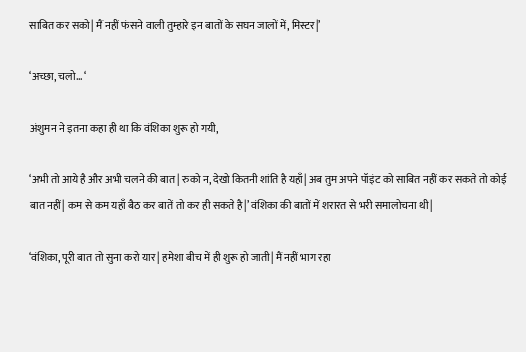साबित कर सको| मैं नहीं फंसने वाली तुम्हारे इन बातों के सघन जालों में, मिस्टर|’

‘अच्छा, चलो… ‘

अंशुमन ने इतना कहा ही था कि वंशिका शुरू हो गयी,

‘अभी तो आये है और अभी चलने की बात| रुको न, देखो कितनी शांति है यहाँ| अब तुम अपने पॉइंट को साबित नहीं कर सकते तो कोई बात नहीं| कम से कम यहाँ बैठ कर बातें तो कर ही सकते है|’ वंशिका की बातों में शरारत से भरी समालोचना थी|

‘वंशिका, पूरी बात तो सुना करो यार| हमेशा बीच में ही शुरू हो जाती| मैं नहीं भाग रहा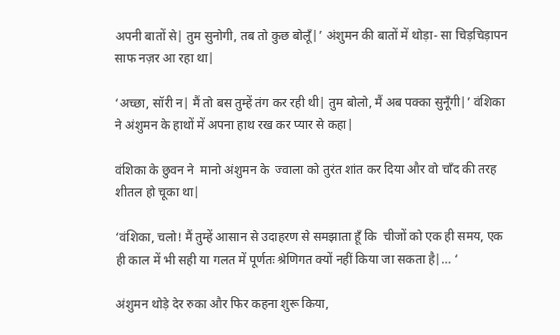अपनी बातों से| तुम सुनोगी, तब तो कुछ बोलूँ|’ अंशुमन की बातों में थोड़ा- सा चिड़चिड़ापन साफ नज़र आ रहा था|

‘अच्छा, सॉरी न| मैं तो बस तुम्हें तंग कर रही थी| तुम बोलो, मैं अब पक्का सुनूँगी|’ वंशिका ने अंशुमन के हाथों में अपना हाथ रख कर प्यार से कहा|

वंशिका के छुवन ने  मानो अंशुमन के  ज्वाला को तुरंत शांत कर दिया और वो चाँद की तरह शीतल हो चूका था|

‘वंशिका, चलो! मैं तुम्हें आसान से उदाहरण से समझाता हूँ कि  चीजों को एक ही समय, एक ही काल में भी सही या गलत में पूर्णतः श्रेणिगत क्यों नहीं किया जा सकता है|… ‘

अंशुमन थोड़े देर रुका और फिर कहना शुरू किया,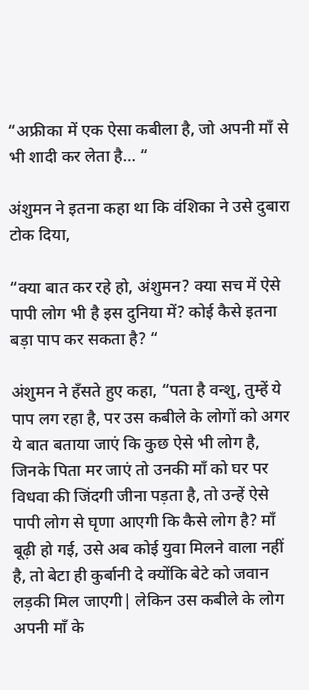“अफ्रीका में एक ऐसा कबीला है, जो अपनी माँ से भी शादी कर लेता है… “

अंशुमन ने इतना कहा था कि वंशिका ने उसे दुबारा टोक दिया,

“क्या बात कर रहे हो, अंशुमन? क्या सच में ऐसे पापी लोग भी है इस दुनिया में? कोई कैसे इतना बड़ा पाप कर सकता है? “

अंशुमन ने हँसते हुए कहा, “पता है वन्शु, तुम्हें ये पाप लग रहा है, पर उस कबीले के लोगों को अगर ये बात बताया जाएं कि कुछ ऐसे भी लोग है, जिनके पिता मर जाएं तो उनकी माँ को घर पर विधवा की जिंदगी जीना पड़ता है, तो उन्हें ऐसे पापी लोग से घृणा आएगी कि कैसे लोग है? माँ बूढ़ी हो गई, उसे अब कोई युवा मिलने वाला नहीं है, तो बेटा ही कुर्बानी दे क्योंकि बेटे को जवान लड़की मिल जाएगी| लेकिन उस कबीले के लोग अपनी माँ के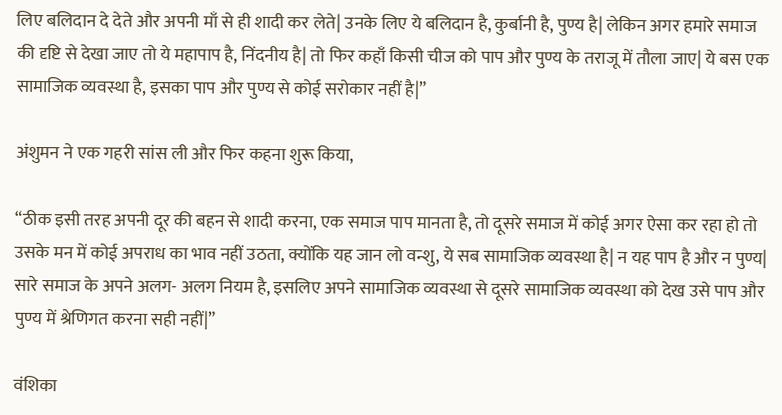लिए बलिदान दे देते और अपनी माँ से ही शादी कर लेते| उनके लिए ये बलिदान है, कुर्बानी है, पुण्य है| लेकिन अगर हमारे समाज की दृष्टि से देखा जाए तो ये महापाप है, निंदनीय है| तो फिर कहाँ किसी चीज को पाप और पुण्य के तराजू में तौला जाए| ये बस एक सामाजिक व्यवस्था है, इसका पाप और पुण्य से कोई सरोकार नहीं है|”

अंशुमन ने एक गहरी सांस ली और फिर कहना शुरू किया,

“ठीक इसी तरह अपनी दूर की बहन से शादी करना, एक समाज पाप मानता है, तो दूसरे समाज में कोई अगर ऐसा कर रहा हो तो उसके मन में कोई अपराध का भाव नहीं उठता, क्योंकि यह जान लो वन्शु, ये सब सामाजिक व्यवस्था है| न यह पाप है और न पुण्य| सारे समाज के अपने अलग- अलग नियम है, इसलिए अपने सामाजिक व्यवस्था से दूसरे सामाजिक व्यवस्था को देख उसे पाप और पुण्य में श्रेणिगत करना सही नहीं|”

वंशिका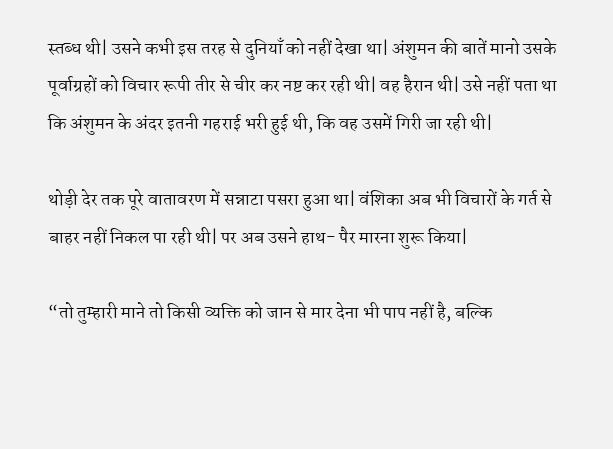स्तब्ध थी| उसने कभी इस तरह से दुनियाँ को नहीं देखा था| अंशुमन की बातें मानो उसके पूर्वाग्रहों को विचार रूपी तीर से चीर कर नष्ट कर रही थी| वह हैरान थी| उसे नहीं पता था कि अंशुमन के अंदर इतनी गहराई भरी हुई थी, कि वह उसमें गिरी जा रही थी|

थोड़ी देर तक पूरे वातावरण में सन्नाटा पसरा हुआ था| वंशिका अब भी विचारों के गर्त से बाहर नहीं निकल पा रही थी| पर अब उसने हाथ- पैर मारना शुरू किया|

“तो तुम्हारी माने तो किसी व्यक्ति को जान से मार देना भी पाप नहीं है, बल्कि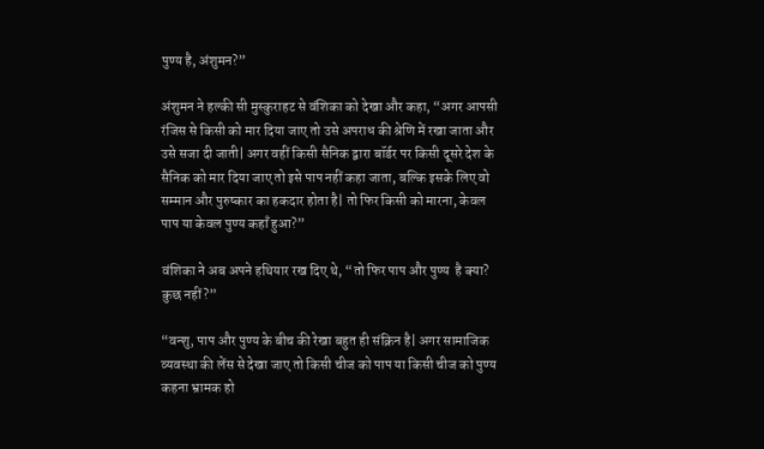पुण्य है, अंशुमन?”

अंशुमन ने हल्की सी मुस्कुराहट से वंशिका को देखा और कहा, “अगर आपसी रंजिस से किसी को मार दिया जाए तो उसे अपराध की श्रेणि में रखा जाता और उसे सजा दी जाती| अगर वहीं किसी सैनिक द्वारा बॉर्डर पर किसी दूसरे देश के सैनिक को मार दिया जाए तो इसे पाप नहीं कहा जाता, बल्कि इसके लिए वो सम्मान और पुरुष्कार का हकदार होता है| तो फिर किसी को मारना, केवल पाप या केवल पुण्य कहाँ हुआ?”

वंशिका ने अब अपने हथियार रख दिए थे, “तो फिर पाप और पुण्य  है क्या? कुछ नहीं?”

“वन्शु, पाप और पुण्य के बीच की रेखा बहुत ही संक्रिन है| अगर सामाजिक व्यवस्था की लेंस से देखा जाए तो किसी चीज को पाप या किसी चीज को पुण्य कहना भ्रामक हो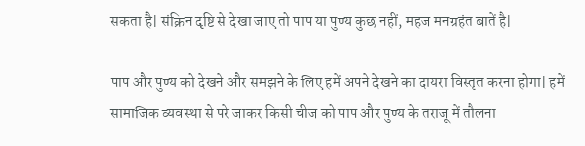सकता है| संक्रिन दृष्टि से देखा जाए तो पाप या पुण्य कुछ नहीं, महज मनग्रहंत बातें है|

पाप और पुण्य को देखने और समझने के लिए हमें अपने देखने का दायरा विस्तृत करना होगा| हमें सामाजिक व्यवस्था से परे जाकर किसी चीज को पाप और पुण्य के तराजू में तौलना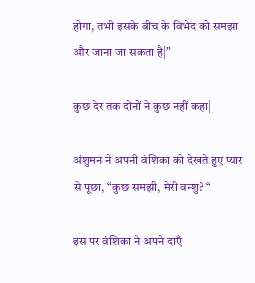होगा, तभी इसके बीच के विभेद को समझा और जाना जा सकता है|”

कुछ देर तक दोनों ने कुछ नहीं कहा|

अंशुमन ने अपनी वंशिका को देखते हुए प्यार से पूछा, “कुछ समझी, मेरी वन्शु? “

इस पर वंशिका ने अपने दाएँ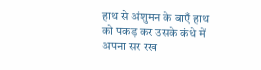हाथ से अंशुमन के बाएँ हाथ को पकड़ कर उसके कंधे में अपना सर रख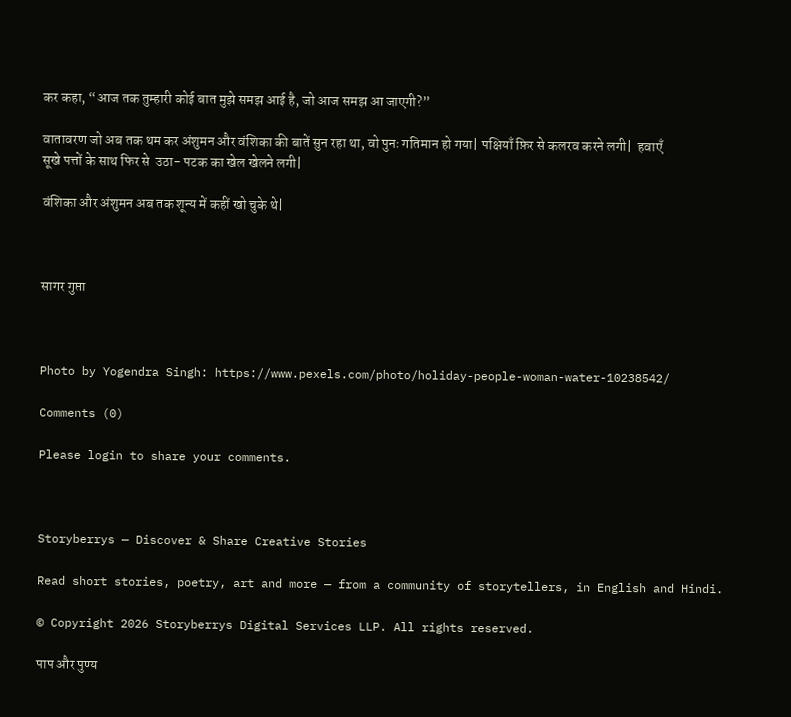कर कहा, “आज तक तुम्हारी कोई बात मुझे समझ आई है, जो आज समझ आ जाएगी?”

वातावरण जो अब तक थम कर अंशुमन और वंशिका की बातें सुन रहा था, वो पुनः गतिमान हो गया| पक्षियाँ फ़िर से कलरव करने लगी|  हवाएँ सूखे पत्तों के साथ फिर से  उठा- पटक का खेल खेलने लगी|

वंशिका और अंशुमन अब तक शून्य में कहीं खो चुके थे|



सागर गुप्ता



Photo by Yogendra Singh: https://www.pexels.com/photo/holiday-people-woman-water-10238542/

Comments (0)

Please login to share your comments.



Storyberrys — Discover & Share Creative Stories

Read short stories, poetry, art and more — from a community of storytellers, in English and Hindi.

© Copyright 2026 Storyberrys Digital Services LLP. All rights reserved.

पाप और पुण्य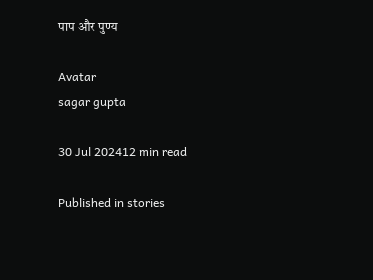पाप और पुण्य

Avatar
sagar gupta

30 Jul 202412 min read

Published in stories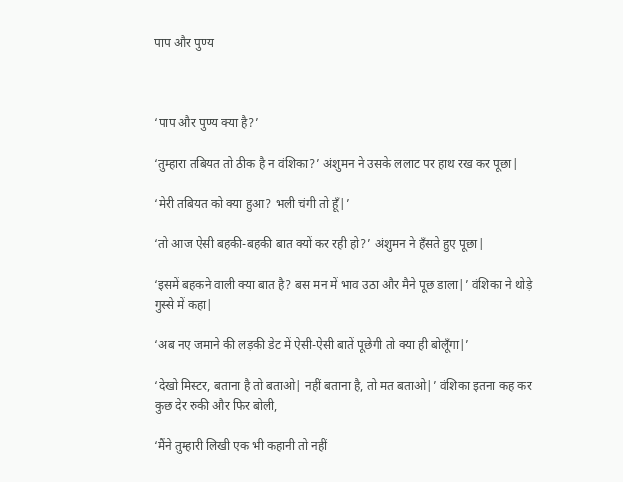पाप और पुण्य



‘पाप और पुण्य क्या है?’

‘तुम्हारा तबियत तो ठीक है न वंशिका?’ अंशुमन ने उसके ललाट पर हाथ रख कर पूछा|

‘मेरी तबियत को क्या हुआ? भली चंगी तो हूँ|’

‘तो आज ऐसी बहकी-बहकी बात क्यों कर रही हो?’ अंशुमन ने हँसते हुए पूछा|

‘इसमें बहकने वाली क्या बात है? बस मन में भाव उठा और मैने पूछ डाला|’ वंशिका ने थोड़े गुस्से में कहा|

‘अब नए जमाने की लड़की डेट में ऐसी-ऐसी बातें पूछेगी तो क्या ही बोलूँगा|’

‘देखो मिस्टर, बताना है तो बताओ| नहीं बताना है, तो मत बताओ|’ वंशिका इतना कह कर कुछ देर रुकी और फिर बोली,

‘मैंने तुम्हारी लिखी एक भी कहानी तो नहीं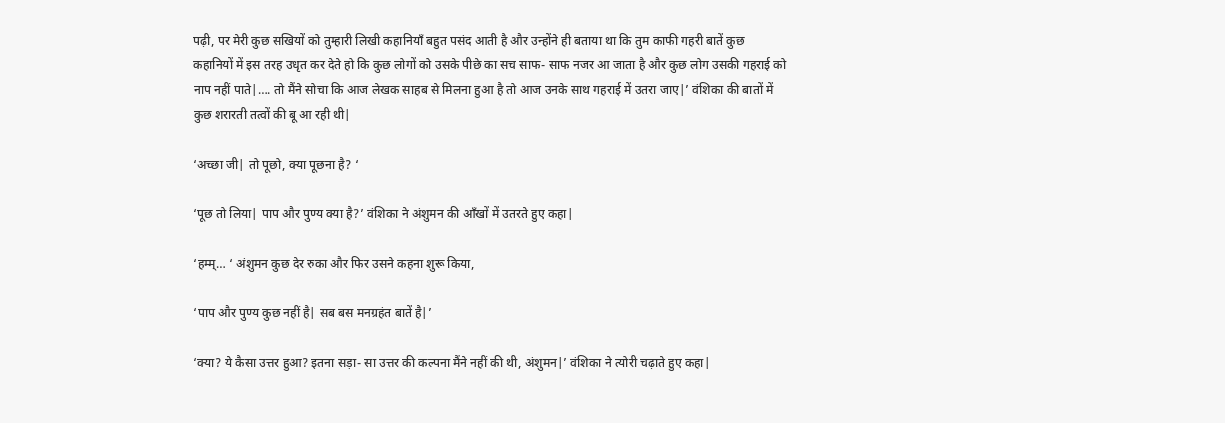पढ़ी, पर मेरी कुछ सखियों को तुम्हारी लिखी कहानियाँ बहुत पसंद आती है और उन्होंने ही बताया था कि तुम काफी गहरी बातें कुछ कहानियों में इस तरह उधृत कर देते हो कि कुछ लोगों को उसके पीछे का सच साफ- साफ नजर आ जाता है और कुछ लोग उसकी गहराई को नाप नहीं पाते|…. तो मैंने सोचा कि आज लेखक साहब से मिलना हुआ है तो आज उनके साथ गहराई में उतरा जाए|’ वंशिका की बातों में कुछ शरारती तत्वों की बू आ रही थी|

‘अच्छा जी| तो पूछो, क्या पूछना है? ‘

‘पूछ तो लिया| पाप और पुण्य क्या है?’ वंशिका ने अंशुमन की आँखों में उतरते हुए कहा|

‘हम्म्… ‘ अंशुमन कुछ देर रुका और फिर उसने कहना शुरू किया,

‘पाप और पुण्य कुछ नहीं है| सब बस मनग्रहंत बातें है|’

‘क्या? ये कैसा उत्तर हुआ? इतना सड़ा- सा उत्तर की कल्पना मैंने नहीं की थी, अंशुमन|’ वंशिका ने त्योरी चढ़ाते हुए कहा|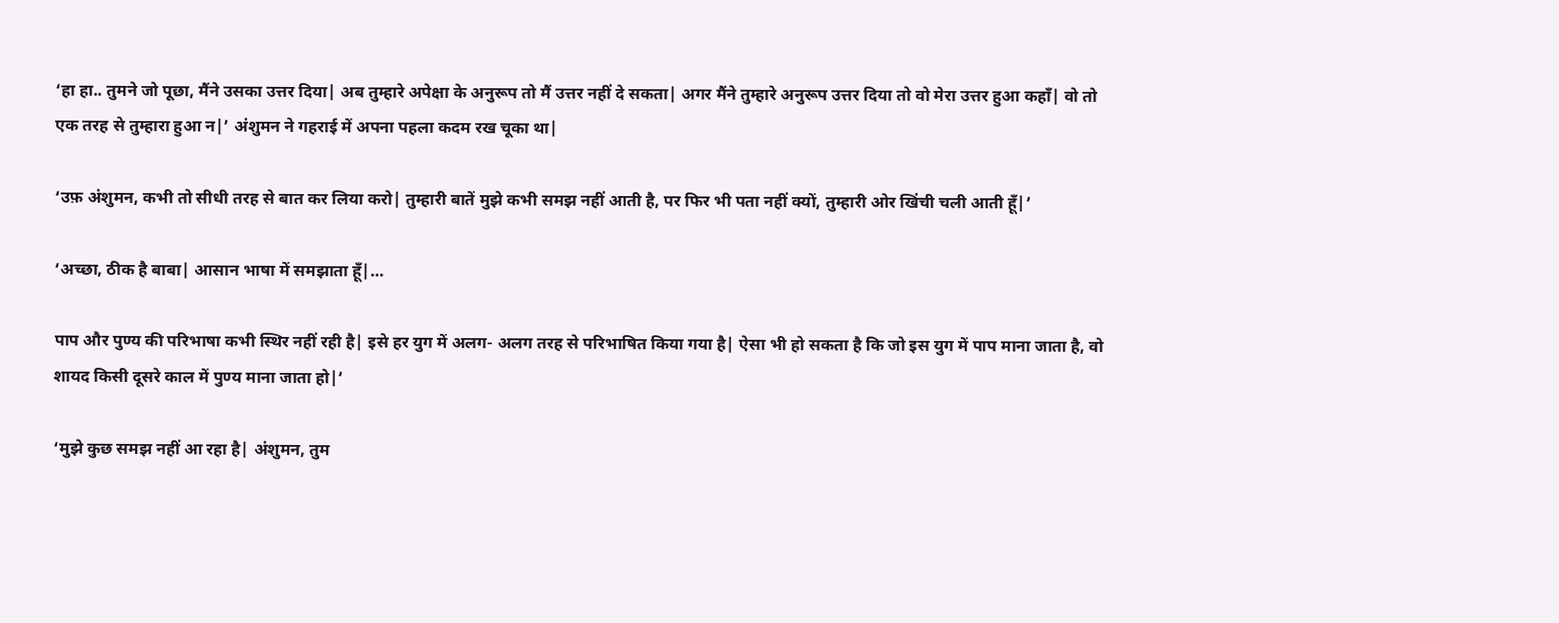‘हा हा.. तुमने जो पूछा, मैंने उसका उत्तर दिया| अब तुम्हारे अपेक्षा के अनुरूप तो मैं उत्तर नहीं दे सकता| अगर मैंने तुम्हारे अनुरूप उत्तर दिया तो वो मेरा उत्तर हुआ कहाँ| वो तो एक तरह से तुम्हारा हुआ न|’ अंशुमन ने गहराई में अपना पहला कदम रख चूका था|

‘उफ़ अंशुमन, कभी तो सीधी तरह से बात कर लिया करो| तुम्हारी बातें मुझे कभी समझ नहीं आती है, पर फिर भी पता नहीं क्यों, तुम्हारी ओर खिंची चली आती हूँ|’

‘अच्छा, ठीक है बाबा| आसान भाषा में समझाता हूँ|…

पाप और पुण्य की परिभाषा कभी स्थिर नहीं रही है| इसे हर युग में अलग- अलग तरह से परिभाषित किया गया है| ऐसा भी हो सकता है कि जो इस युग में पाप माना जाता है, वो शायद किसी दूसरे काल में पुण्य माना जाता हो|’

‘मुझे कुछ समझ नहीं आ रहा है| अंशुमन, तुम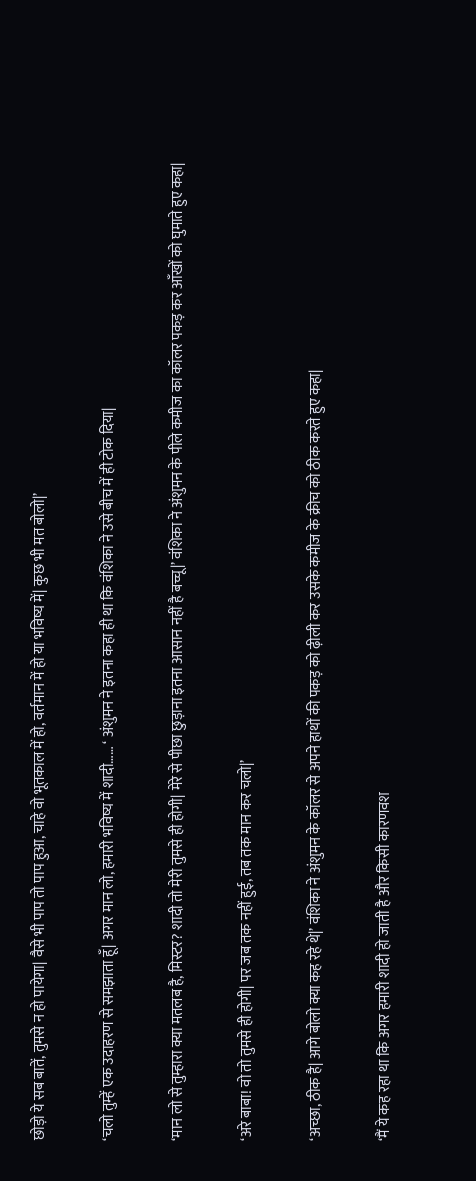छोड़ो ये सब बातें, तुमसे न हो पायेगा| वैसे भी पाप तो पाप हुआ, चाहे वो भूतकाल में हो, वर्तमान में हो या भविष्य में| कुछ भी मत बोलो|’

‘चलो तुम्हें एक उदाहरण से समझाता हूँ| अगर मान लो, हमारी भविष्य में शादी…… ‘ अंशुमन ने इतना कहा ही था कि वंशिका ने उसे बीच में ही टोक दिया|

‘मान लो से तुम्हारा क्या मतलब है, मिस्टर? शादी तो मेरी तुमसे ही होगी| मेरे से पीछा छुड़ाना इतना आसान नहीं है बच्चू|’ वंशिका ने अंशुमन के पीले कमीज का कॉलर पकड़ कर आँखों को घुमाते हुए कहा|

‘अरे बाबा! वो तो तुमसे ही होगी| पर जब तक नहीं हुई, तब तक मान कर चलो|’

‘अच्छा, ठीक है| आगे बोलो क्या कह रहे थे|’ वंशिका ने अंशुमन के कॉलर से अपने हाथों की पकड़ को ढ़ीली कर उसके कमीज के क्रीच को ठीक करते हुए कहा|

‘मैं ये कह रहा था कि अगर हमारी शादी हो जाती है और किसी कारणवश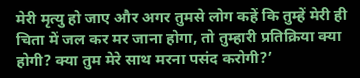मेरी मृत्यु हो जाए और अगर तुमसे लोग कहें कि तुम्हें मेरी ही चिता में जल कर मर जाना होगा, तो तुम्हारी प्रतिक्रिया क्या होगी? क्या तुम मेरे साथ मरना पसंद करोगी?’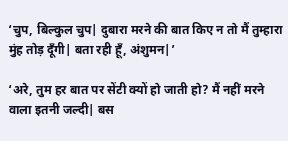‘चुप, बिल्कुल चुप| दुबारा मरने की बात किए न तो मैं तुम्हारा मुंह तोड़ दूँगी| बता रही हूँ, अंशुमन|’

‘अरे, तुम हर बात पर सेंटी क्यों हो जाती हो? मैं नहीं मरने वाला इतनी जल्दी| बस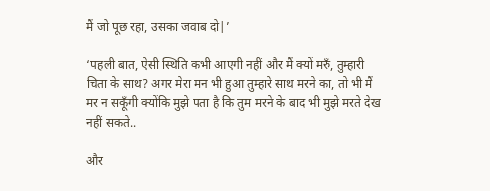मैं जो पूछ रहा, उसका जवाब दो|’

‘पहली बात, ऐसी स्थिति कभी आएगी नहीं और मैं क्यों मरुँ, तुम्हारी चिता के साथ? अगर मेरा मन भी हुआ तुम्हारे साथ मरने का, तो भी मैं मर न सकूँगी क्योंकि मुझे पता है कि तुम मरने के बाद भी मुझे मरते देख नहीं सकते..

और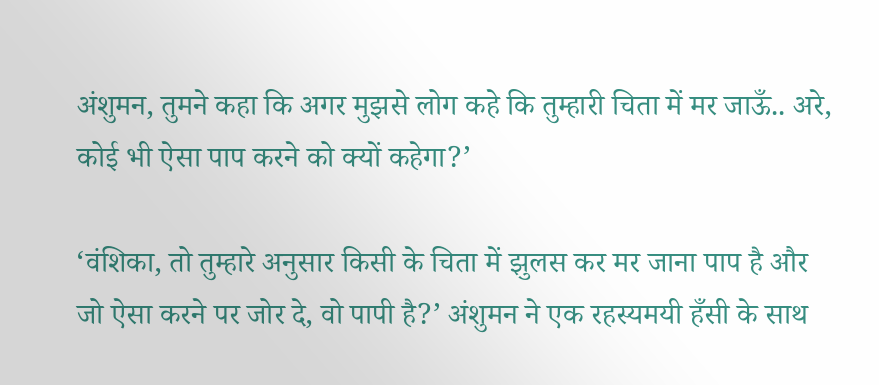अंशुमन, तुमने कहा कि अगर मुझसे लोग कहे कि तुम्हारी चिता में मर जाऊँ.. अरे, कोई भी ऐसा पाप करने को क्यों कहेगा?’

‘वंशिका, तो तुम्हारे अनुसार किसी के चिता में झुलस कर मर जाना पाप है और जो ऐसा करने पर जोर दे, वो पापी है?’ अंशुमन ने एक रहस्यमयी हँसी के साथ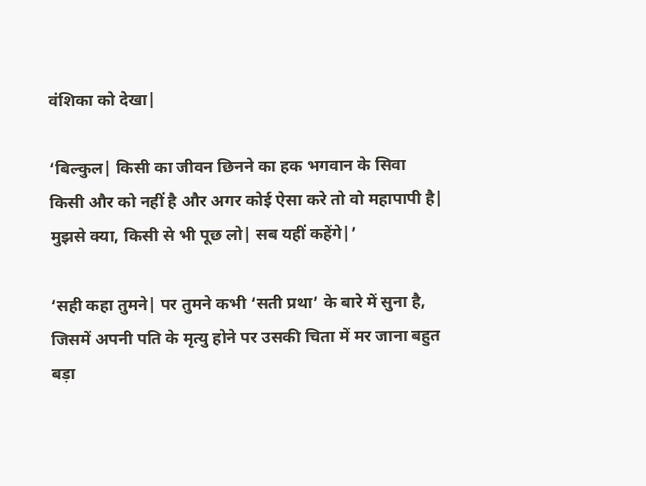वंशिका को देखा|

‘बिल्कुल| किसी का जीवन छिनने का हक भगवान के सिवा किसी और को नहीं है और अगर कोई ऐसा करे तो वो महापापी है| मुझसे क्या, किसी से भी पूछ लो| सब यहीं कहेंगे|’

‘सही कहा तुमने| पर तुमने कभी ‘सती प्रथा’ के बारे में सुना है, जिसमें अपनी पति के मृत्यु होने पर उसकी चिता में मर जाना बहुत बड़ा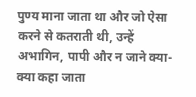पुण्य माना जाता था और जो ऐसा करने से कतराती थी, उन्हें अभागिन, पापी और न जाने क्या- क्या कहा जाता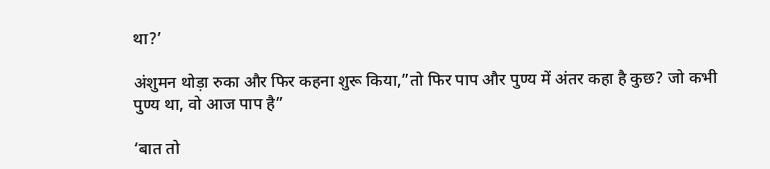था?’

अंशुमन थोड़ा रुका और फिर कहना शुरू किया,”तो फिर पाप और पुण्य में अंतर कहा है कुछ? जो कभी पुण्य था, वो आज पाप है”

‘बात तो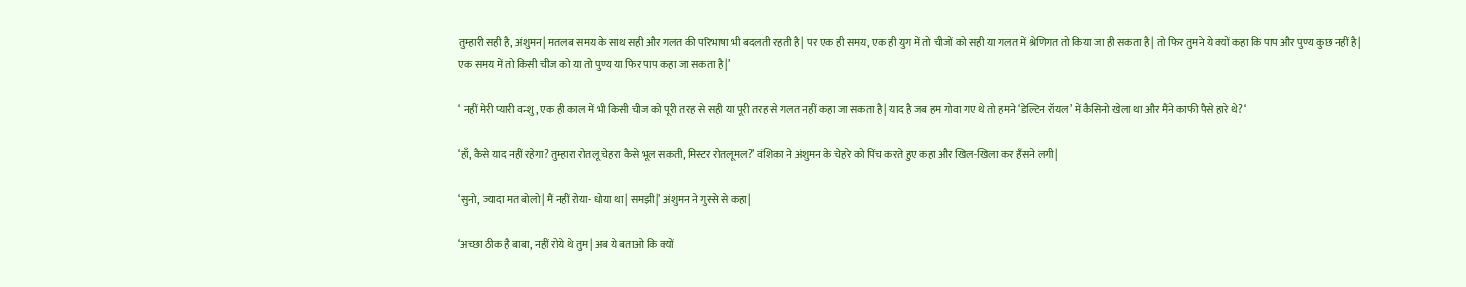तुम्हारी सही है, अंशुमन| मतलब समय के साथ सही और गलत की परिभाषा भी बदलती रहती है| पर एक ही समय, एक ही युग में तो चीजों को सही या गलत में श्रेणिगत तो किया जा ही सकता है| तो फिर तुमने ये क्यों कहा कि पाप और पुण्य कुछ नहीं है| एक समय में तो किसी चीज को या तो पुण्य या फिर पाप कहा जा सकता है|’

‘ नहीं मेरी प्यारी वन्शु, एक ही काल में भी किसी चीज को पूरी तरह से सही या पूरी तरह से गलत नहीं कहा जा सकता है| याद है जब हम गोवा गए थे तो हमने ‘डेल्टिन रॉयल’ में कैसिनो खेला था और मैंने काफी पैसे हारे थे? ‘

‘हाँ, कैसे याद नहीं रहेगा? तुम्हारा रोतलू चेहरा कैसे भूल सकती, मिस्टर रोतलूमल?’ वंशिका ने अंशुमन के चेहरे को पिंच करते हुए कहा और खिल-खिला कर हँसने लगी|

‘सुनो, ज्यादा मत बोलो| मैं नहीं रोया- धोया था| समझी|’ अंशुमन ने गुस्से से कहा|

‘अच्छा ठीक है बाबा, नहीं रोये थे तुम| अब ये बताओ कि क्यों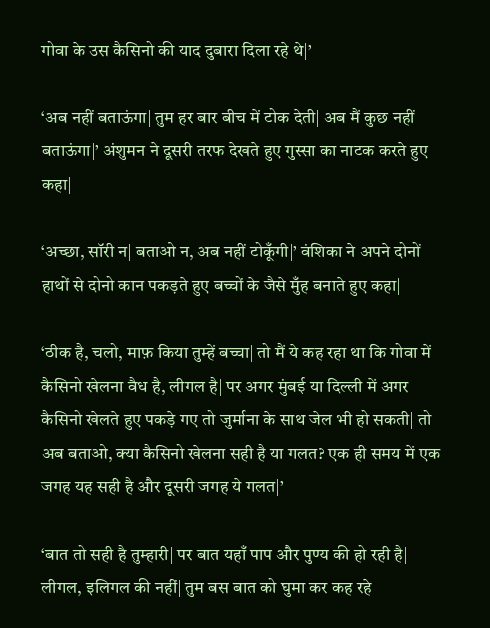गोवा के उस कैसिनो की याद दुबारा दिला रहे थे|’

‘अब नहीं बताऊंगा| तुम हर बार बीच में टोक देती| अब मैं कुछ नहीं बताऊंगा|’ अंशुमन ने दूसरी तरफ देखते हुए गुस्सा का नाटक करते हुए कहा|

‘अच्छा, सॉरी न| बताओ न, अब नहीं टोकूँगी|’ वंशिका ने अपने दोनों हाथों से दोनो कान पकड़ते हुए बच्चों के जैसे मुँह बनाते हुए कहा|

‘ठीक है, चलो, माफ़ किया तुम्हें बच्चा| तो मैं ये कह रहा था कि गोवा में कैसिनो खेलना वैध है, लीगल है| पर अगर मुंबई या दिल्ली में अगर कैसिनो खेलते हुए पकड़े गए तो जुर्माना के साथ जेल भी हो सकती| तो अब बताओ, क्या कैसिनो खेलना सही है या गलत? एक ही समय में एक जगह यह सही है और दूसरी जगह ये गलत|’

‘बात तो सही है तुम्हारी| पर बात यहाँ पाप और पुण्य की हो रही है| लीगल, इलिगल की नहीं| तुम बस बात को घुमा कर कह रहे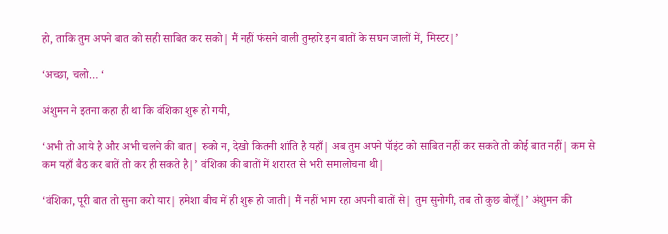हो, ताकि तुम अपने बात को सही साबित कर सको| मैं नहीं फंसने वाली तुम्हारे इन बातों के सघन जालों में, मिस्टर|’

‘अच्छा, चलो… ‘

अंशुमन ने इतना कहा ही था कि वंशिका शुरू हो गयी,

‘अभी तो आये है और अभी चलने की बात| रुको न, देखो कितनी शांति है यहाँ| अब तुम अपने पॉइंट को साबित नहीं कर सकते तो कोई बात नहीं| कम से कम यहाँ बैठ कर बातें तो कर ही सकते है|’ वंशिका की बातों में शरारत से भरी समालोचना थी|

‘वंशिका, पूरी बात तो सुना करो यार| हमेशा बीच में ही शुरू हो जाती| मैं नहीं भाग रहा अपनी बातों से| तुम सुनोगी, तब तो कुछ बोलूँ|’ अंशुमन की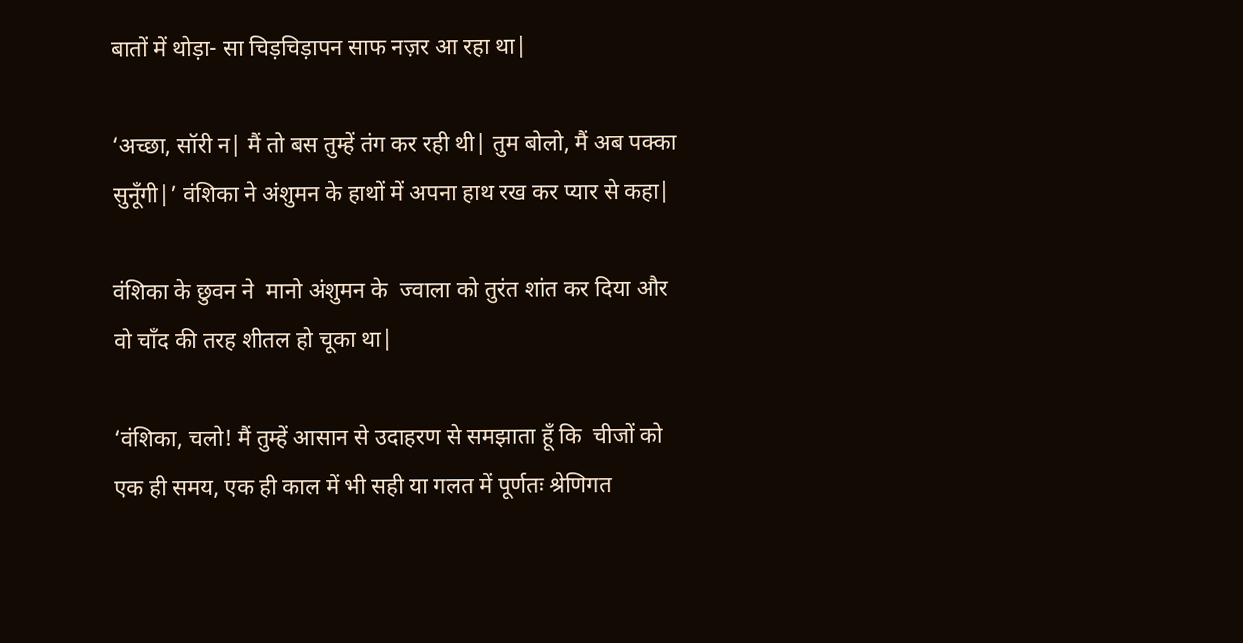बातों में थोड़ा- सा चिड़चिड़ापन साफ नज़र आ रहा था|

‘अच्छा, सॉरी न| मैं तो बस तुम्हें तंग कर रही थी| तुम बोलो, मैं अब पक्का सुनूँगी|’ वंशिका ने अंशुमन के हाथों में अपना हाथ रख कर प्यार से कहा|

वंशिका के छुवन ने  मानो अंशुमन के  ज्वाला को तुरंत शांत कर दिया और वो चाँद की तरह शीतल हो चूका था|

‘वंशिका, चलो! मैं तुम्हें आसान से उदाहरण से समझाता हूँ कि  चीजों को एक ही समय, एक ही काल में भी सही या गलत में पूर्णतः श्रेणिगत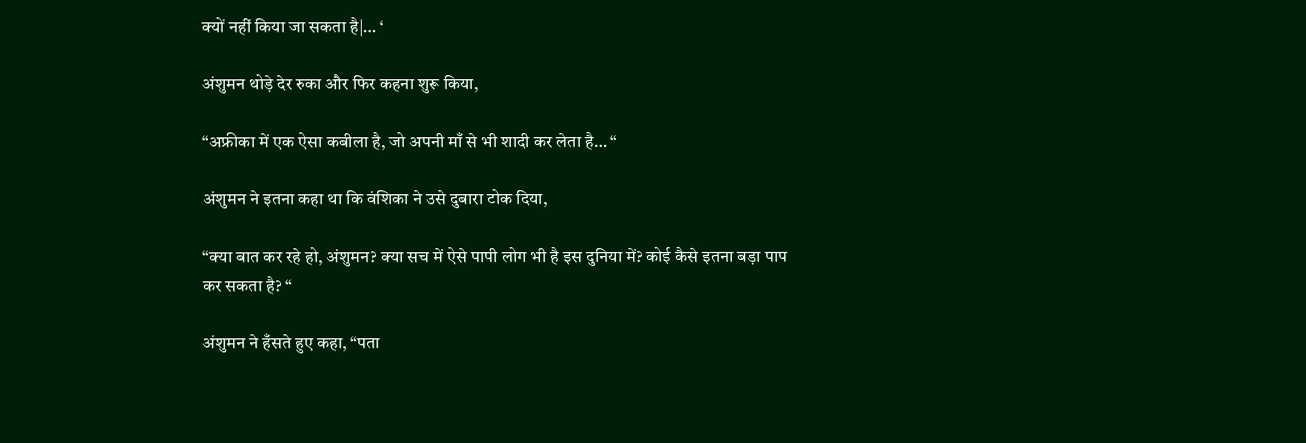क्यों नहीं किया जा सकता है|… ‘

अंशुमन थोड़े देर रुका और फिर कहना शुरू किया,

“अफ्रीका में एक ऐसा कबीला है, जो अपनी माँ से भी शादी कर लेता है… “

अंशुमन ने इतना कहा था कि वंशिका ने उसे दुबारा टोक दिया,

“क्या बात कर रहे हो, अंशुमन? क्या सच में ऐसे पापी लोग भी है इस दुनिया में? कोई कैसे इतना बड़ा पाप कर सकता है? “

अंशुमन ने हँसते हुए कहा, “पता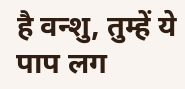है वन्शु, तुम्हें ये पाप लग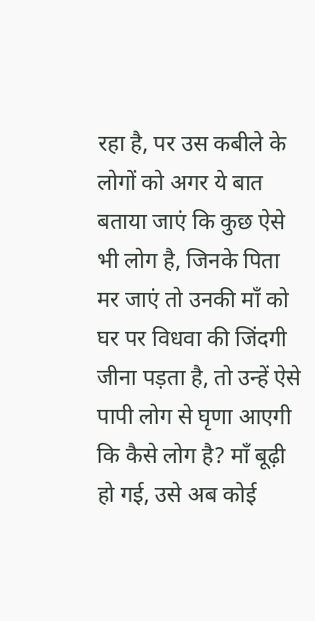रहा है, पर उस कबीले के लोगों को अगर ये बात बताया जाएं कि कुछ ऐसे भी लोग है, जिनके पिता मर जाएं तो उनकी माँ को घर पर विधवा की जिंदगी जीना पड़ता है, तो उन्हें ऐसे पापी लोग से घृणा आएगी कि कैसे लोग है? माँ बूढ़ी हो गई, उसे अब कोई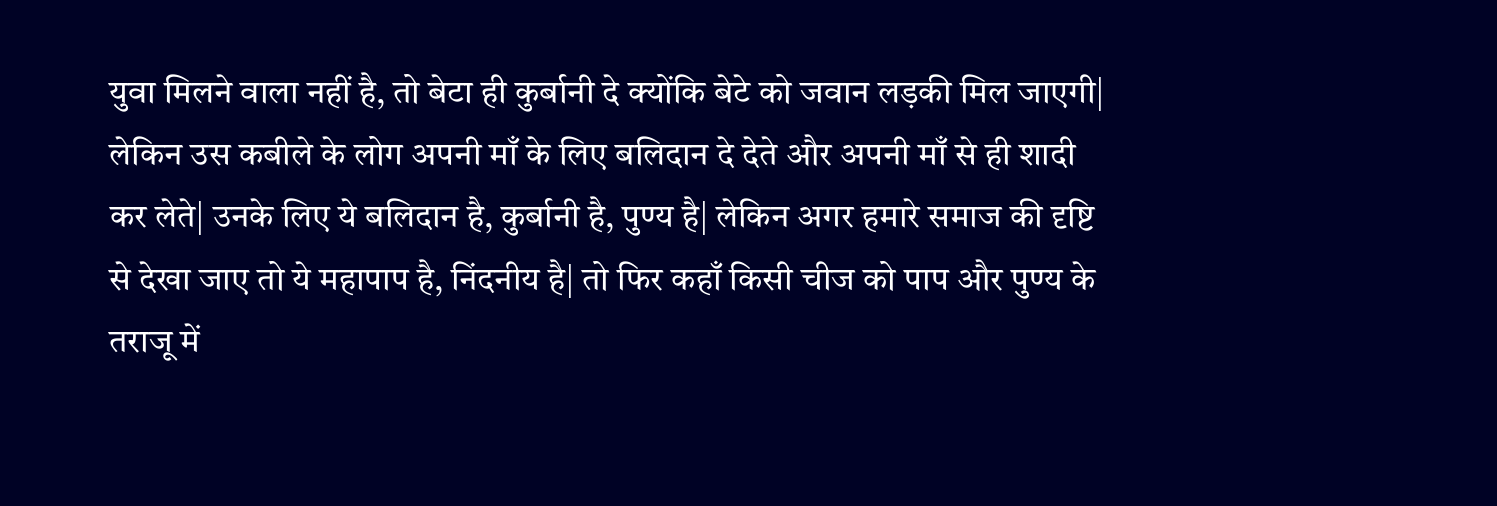युवा मिलने वाला नहीं है, तो बेटा ही कुर्बानी दे क्योंकि बेटे को जवान लड़की मिल जाएगी| लेकिन उस कबीले के लोग अपनी माँ के लिए बलिदान दे देते और अपनी माँ से ही शादी कर लेते| उनके लिए ये बलिदान है, कुर्बानी है, पुण्य है| लेकिन अगर हमारे समाज की दृष्टि से देखा जाए तो ये महापाप है, निंदनीय है| तो फिर कहाँ किसी चीज को पाप और पुण्य के तराजू में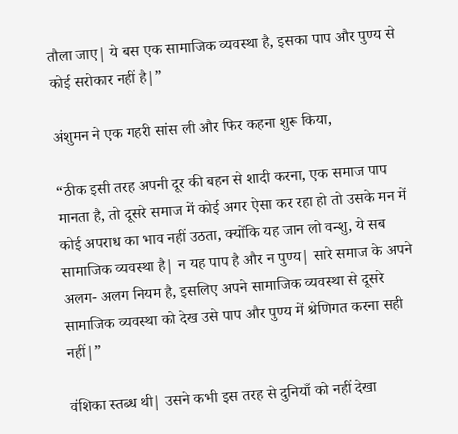तौला जाए| ये बस एक सामाजिक व्यवस्था है, इसका पाप और पुण्य से कोई सरोकार नहीं है|”

अंशुमन ने एक गहरी सांस ली और फिर कहना शुरू किया,

“ठीक इसी तरह अपनी दूर की बहन से शादी करना, एक समाज पाप मानता है, तो दूसरे समाज में कोई अगर ऐसा कर रहा हो तो उसके मन में कोई अपराध का भाव नहीं उठता, क्योंकि यह जान लो वन्शु, ये सब सामाजिक व्यवस्था है| न यह पाप है और न पुण्य| सारे समाज के अपने अलग- अलग नियम है, इसलिए अपने सामाजिक व्यवस्था से दूसरे सामाजिक व्यवस्था को देख उसे पाप और पुण्य में श्रेणिगत करना सही नहीं|”

वंशिका स्तब्ध थी| उसने कभी इस तरह से दुनियाँ को नहीं देखा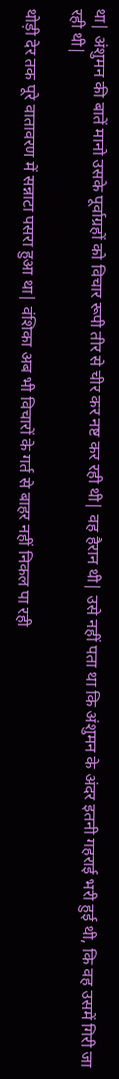था| अंशुमन की बातें मानो उसके पूर्वाग्रहों को विचार रूपी तीर से चीर कर नष्ट कर रही थी| वह हैरान थी| उसे नहीं पता था कि अंशुमन के अंदर इतनी गहराई भरी हुई थी, कि वह उसमें गिरी जा रही थी|

थोड़ी देर तक पूरे वातावरण में सन्नाटा पसरा हुआ था| वंशिका अब भी विचारों के गर्त से बाहर नहीं निकल पा रही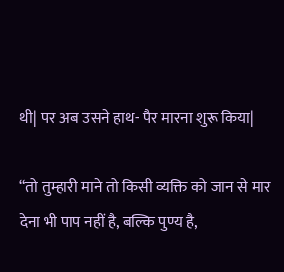थी| पर अब उसने हाथ- पैर मारना शुरू किया|

“तो तुम्हारी माने तो किसी व्यक्ति को जान से मार देना भी पाप नहीं है, बल्कि पुण्य है,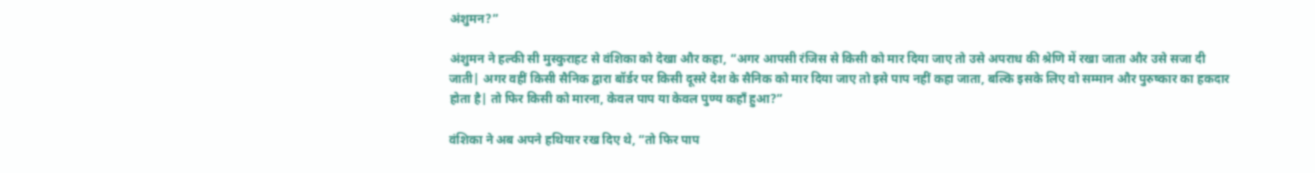अंशुमन?”

अंशुमन ने हल्की सी मुस्कुराहट से वंशिका को देखा और कहा, “अगर आपसी रंजिस से किसी को मार दिया जाए तो उसे अपराध की श्रेणि में रखा जाता और उसे सजा दी जाती| अगर वहीं किसी सैनिक द्वारा बॉर्डर पर किसी दूसरे देश के सैनिक को मार दिया जाए तो इसे पाप नहीं कहा जाता, बल्कि इसके लिए वो सम्मान और पुरुष्कार का हकदार होता है| तो फिर किसी को मारना, केवल पाप या केवल पुण्य कहाँ हुआ?”

वंशिका ने अब अपने हथियार रख दिए थे, “तो फिर पाप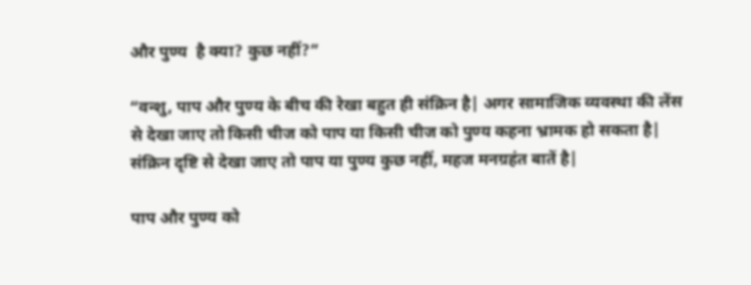और पुण्य  है क्या? कुछ नहीं?”

“वन्शु, पाप और पुण्य के बीच की रेखा बहुत ही संक्रिन है| अगर सामाजिक व्यवस्था की लेंस से देखा जाए तो किसी चीज को पाप या किसी चीज को पुण्य कहना भ्रामक हो सकता है| संक्रिन दृष्टि से देखा जाए तो पाप या पुण्य कुछ नहीं, महज मनग्रहंत बातें है|

पाप और पुण्य को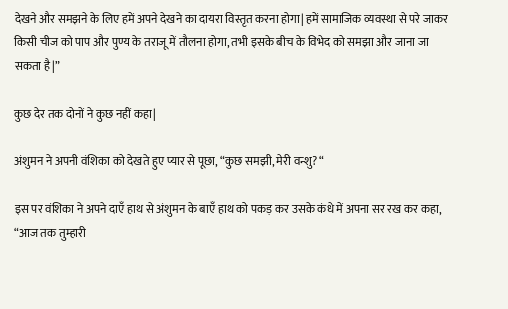देखने और समझने के लिए हमें अपने देखने का दायरा विस्तृत करना होगा| हमें सामाजिक व्यवस्था से परे जाकर किसी चीज को पाप और पुण्य के तराजू में तौलना होगा, तभी इसके बीच के विभेद को समझा और जाना जा सकता है|”

कुछ देर तक दोनों ने कुछ नहीं कहा|

अंशुमन ने अपनी वंशिका को देखते हुए प्यार से पूछा, “कुछ समझी, मेरी वन्शु? “

इस पर वंशिका ने अपने दाएँ हाथ से अंशुमन के बाएँ हाथ को पकड़ कर उसके कंधे में अपना सर रख कर कहा, “आज तक तुम्हारी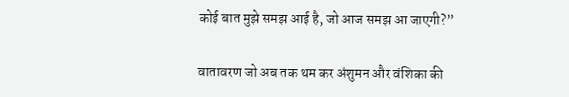कोई बात मुझे समझ आई है, जो आज समझ आ जाएगी?”

वातावरण जो अब तक थम कर अंशुमन और वंशिका की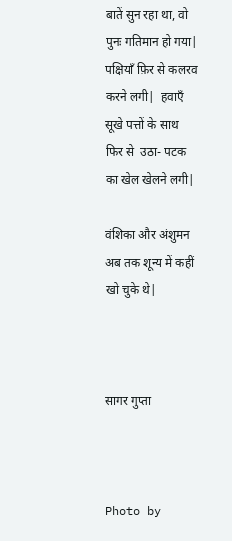बातें सुन रहा था, वो पुनः गतिमान हो गया| पक्षियाँ फ़िर से कलरव करने लगी|  हवाएँ सूखे पत्तों के साथ फिर से  उठा- पटक का खेल खेलने लगी|

वंशिका और अंशुमन अब तक शून्य में कहीं खो चुके थे|



सागर गुप्ता



Photo by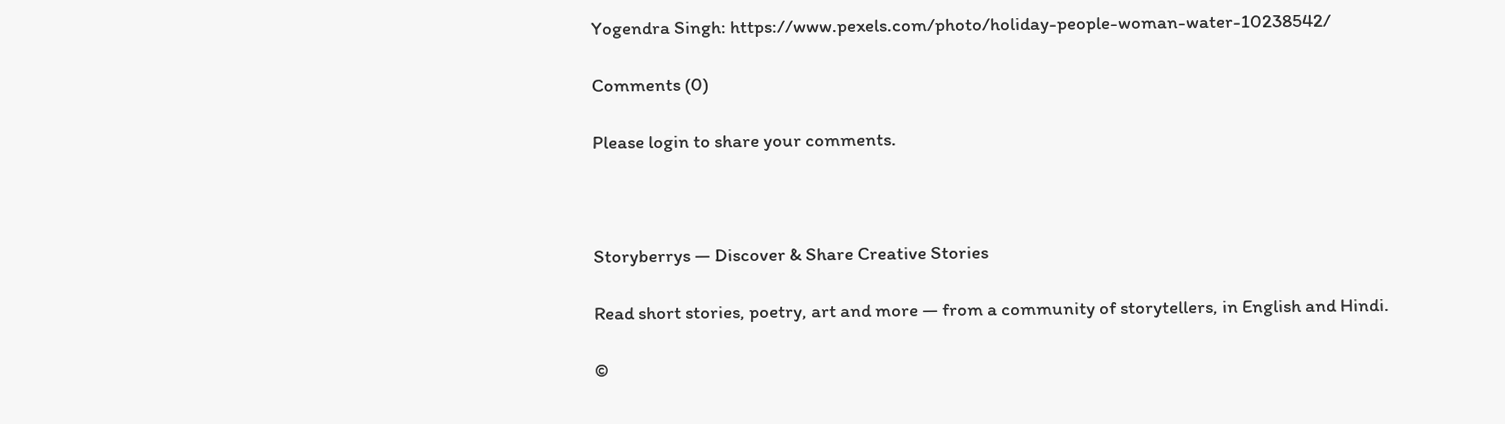Yogendra Singh: https://www.pexels.com/photo/holiday-people-woman-water-10238542/

Comments (0)

Please login to share your comments.



Storyberrys — Discover & Share Creative Stories

Read short stories, poetry, art and more — from a community of storytellers, in English and Hindi.

©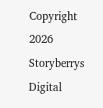Copyright 2026 Storyberrys Digital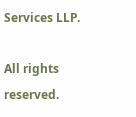Services LLP.

All rights reserved.